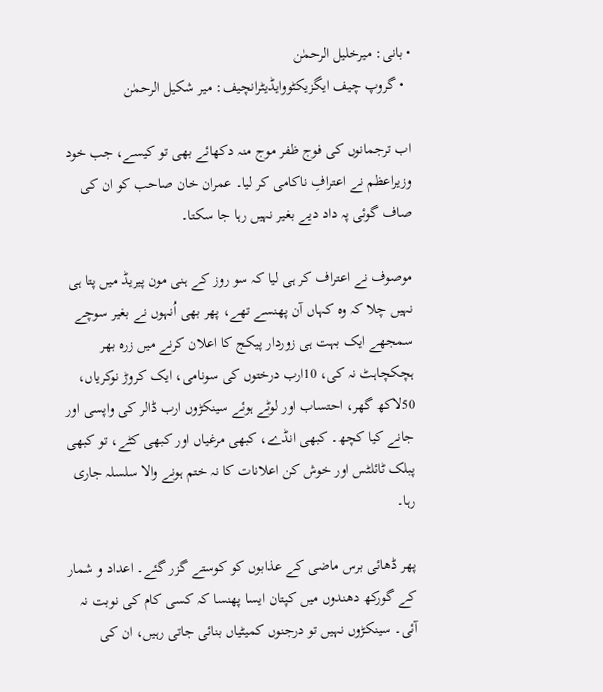• بانی: میرخلیل الرحمٰن
  • گروپ چیف ایگزیکٹووایڈیٹرانچیف: میر شکیل الرحمٰن

اب ترجمانوں کی فوج ظفر موج منہ دکھائے بھی تو کیسے، جب خود وزیراعظم نے اعترافِ ناکامی کر لیا۔ عمران خان صاحب کو ان کی صاف گوئی پہ داد دیے بغیر نہیں رہا جا سکتا۔

موصوف نے اعتراف کر ہی لیا کہ سو روز کے ہنی مون پیریڈ میں پتا ہی نہیں چلا کہ وہ کہاں آن پھنسے تھے، پھر بھی اُنہوں نے بغیر سوچے سمجھے ایک بہت ہی زوردار پیکج کا اعلان کرنے میں زرہ بھر ہچکچاہٹ نہ کی، 10ارب درختوں کی سونامی، ایک کروڑ نوکریاں، 50لاکھ گھر، احتساب اور لوٹے ہوئے سینکڑوں ارب ڈالر کی واپسی اور جانے کیا کچھ۔ کبھی انڈے، کبھی مرغیاں اور کبھی کٹے، تو کبھی پبلک ٹائلٹس اور خوش کن اعلانات کا نہ ختم ہونے والا سلسلہ جاری رہا۔

پھر ڈھائی برس ماضی کے عذابوں کو کوستے گزر گئے۔ اعداد و شمار کے گورکھ دھندوں میں کپتان ایسا پھنسا کہ کسی کام کی نوبت نہ آئی۔ سینکڑوں نہیں تو درجنوں کمیٹیاں بنائی جاتی رہیں، ان کی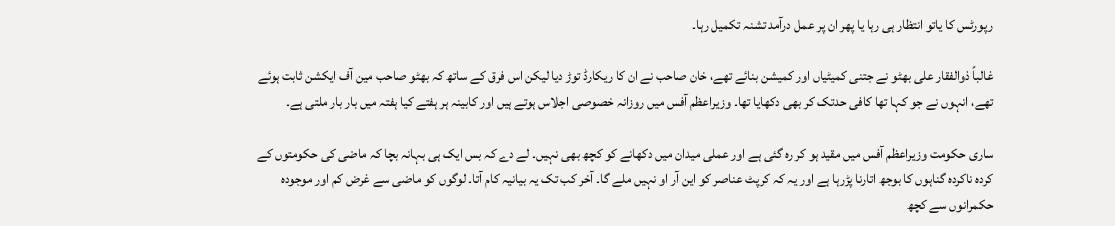رپورٹس کا یاتو انتظار ہی رہا یا پھر ان پر عمل درآمد تشنہ تکمیل رہا۔

غالباً ذوالفقار علی بھٹو نے جتنی کمیٹیاں اور کمیشن بنائے تھے، خان صاحب نے ان کا ریکارڈ توڑ دیا لیکن اس فرق کے ساتھ کہ بھٹو صاحب مین آف ایکشن ثابت ہوئے تھے، انہوں نے جو کہا تھا کافی حدتک کر بھی دکھایا تھا۔ وزیراعظم آفس میں روزانہ خصوصی اجلاس ہوتے ہیں اور کابینہ ہر ہفتے کیا ہفتہ میں بار بار ملتی ہے۔

ساری حکومت وزیراعظم آفس میں مقید ہو کر رہ گئی ہے اور عملی میدان میں دکھانے کو کچھ بھی نہیں۔ لے دے کہ بس ایک ہی بہانہ بچا کہ ماضی کی حکومتوں کے کردہ ناکردہ گناہوں کا بوجھ اتارنا پڑرہا ہے اور یہ کہ کرپٹ عناصر کو این آر او نہیں ملے گا۔ آخر کب تک یہ بیانیہ کام آتا۔ لوگوں کو ماضی سے غرض کم اور موجودہ حکمرانوں سے کچھ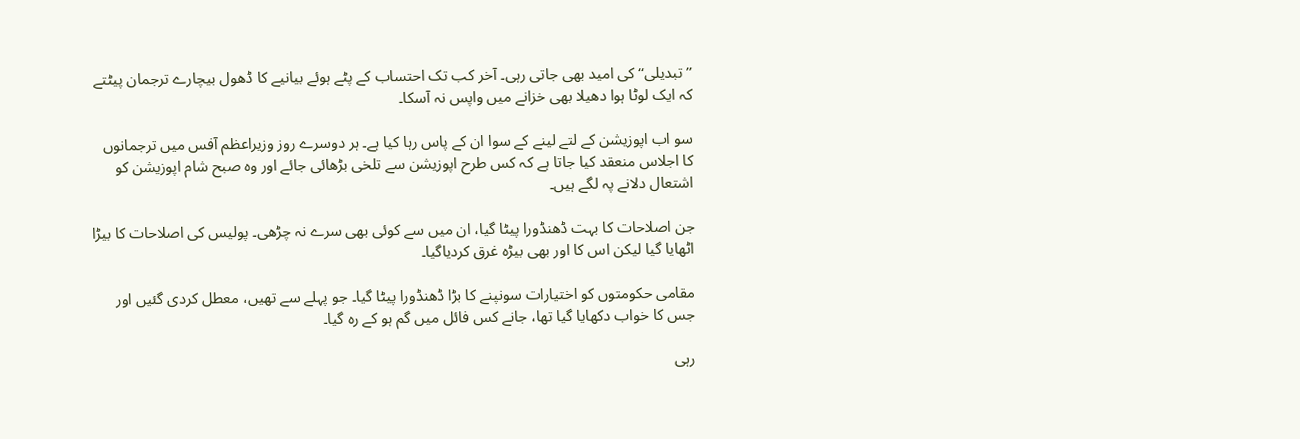’’تبدیلی‘‘ کی امید بھی جاتی رہی۔ آخر کب تک احتساب کے پٹے ہوئے بیانیے کا ڈھول بیچارے ترجمان پیٹتے کہ ایک لوٹا ہوا دھیلا بھی خزانے میں واپس نہ آسکا۔

سو اب اپوزیشن کے لتے لینے کے سوا ان کے پاس رہا کیا ہے۔ ہر دوسرے روز وزیراعظم آفس میں ترجمانوں کا اجلاس منعقد کیا جاتا ہے کہ کس طرح اپوزیشن سے تلخی بڑھائی جائے اور وہ صبح شام اپوزیشن کو اشتعال دلانے پہ لگے ہیں۔

جن اصلاحات کا بہت ڈھنڈورا پیٹا گیا، ان میں سے کوئی بھی سرے نہ چڑھی۔ پولیس کی اصلاحات کا بیڑا اٹھایا گیا لیکن اس کا اور بھی بیڑہ غرق کردیاگیا۔

مقامی حکومتوں کو اختیارات سونپنے کا بڑا ڈھنڈورا پیٹا گیا۔ جو پہلے سے تھیں، معطل کردی گئیں اور جس کا خواب دکھایا گیا تھا، جانے کس فائل میں گم ہو کے رہ گیا۔

رہی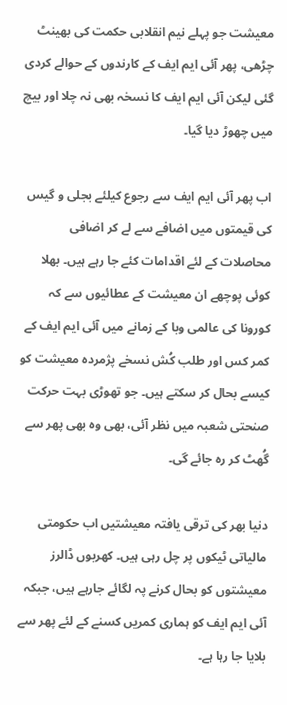معیشت جو پہلے نیم انقلابی حکمت کی بھینٹ چڑھی، پھر آئی ایم ایف کے کارندوں کے حوالے کردی گئی لیکن آئی ایم ایف کا نسخہ بھی نہ چلا اور بیچ میں چھوڑ دیا گیا۔

اب پھر آئی ایم ایف سے رجوع کیلئے بجلی و گیس کی قیمتوں میں اضافے سے لے کر اضافی محاصلات کے لئے اقدامات کئے جا رہے ہیں۔ بھلا کوئی پوچھے ان معیشت کے عطائیوں سے کہ کورونا کی عالمی وبا کے زمانے میں آئی ایم ایف کے کمر کس اور طلب کُش نسخے پژمردہ معیشت کو کیسے بحال کر سکتے ہیں۔ جو تھوڑی بہت حرکت صنحتی شعبہ میں نظر آئی، بھی وہ بھی پھر سے گُھٹ کر رہ جائے گی۔

دنیا بھر کی ترقی یافتہ معیشتیں اب حکومتی مالیاتی ٹیکوں پر چل رہی ہیں۔ کھربوں ڈالرز معیشتوں کو بحال کرنے پہ لگائے جارہے ہیں، جبکہ آئی ایم ایف کو ہماری کمریں کسنے کے لئے پھر سے بلایا جا رہا ہے۔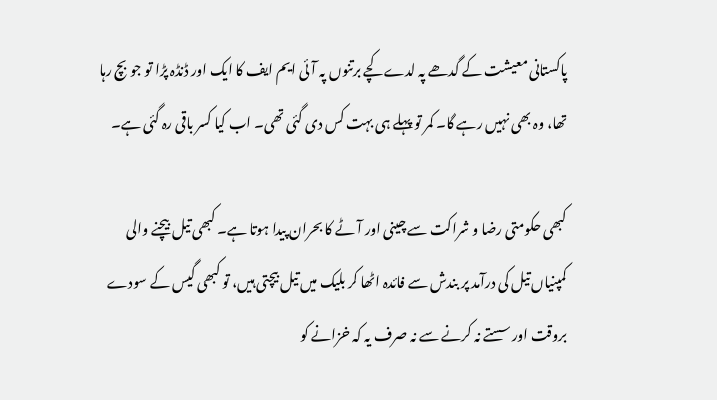پاکستانی معیشت کے گدھے پہ لدے کچے برتنوں پہ آئی ایم ایف کا ایک اور ڈنڈہ پڑا تو جو بچ رہا تھا، وہ بھی نہیں رہے گا۔ کمر تو پہلے ہی بہت کس دی گئی تھی۔ اب کیا کسر باقی رہ گئی ہے۔

کبھی حکومتی رضا و شراکت سے چینی اور آٹے کا بحران پیدا ہوتا ہے۔ کبھی تیل بیچنے والی کمپنیاں تیل کی درآمد پر بندش سے فائدہ اٹھا کر بلیک میں تیل بیچتی ہیں، تو کبھی گیس کے سودے بروقت اور سستے نہ کرنے سے نہ صرف یہ کہ خزانے کو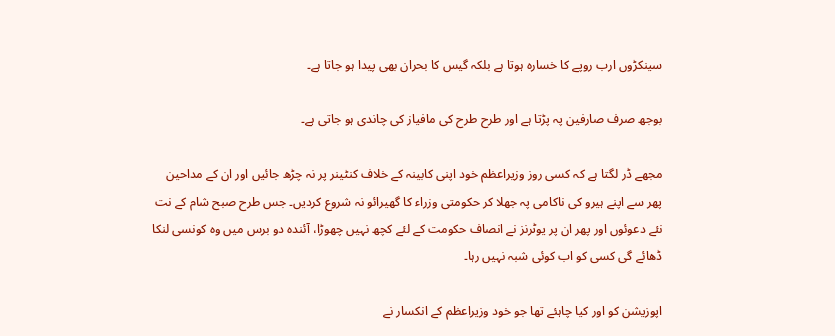سینکڑوں ارب روپے کا خسارہ ہوتا ہے بلکہ گیس کا بحران بھی پیدا ہو جاتا ہے۔

بوجھ صرف صارفین پہ پڑتا ہے اور طرح طرح کی مافیاز کی چاندی ہو جاتی ہے۔

مجھے ڈر لگتا ہے کہ کسی روز وزیراعظم خود اپنی کابینہ کے خلاف کنٹینر پر نہ چڑھ جائیں اور ان کے مداحین پھر سے اپنے ہیرو کی ناکامی پہ جھلا کر حکومتی وزراء کا گھیرائو نہ شروع کردیں۔ جس طرح صبح شام کے نت نئے دعوئوں اور پھر ان پر یوٹرنز نے انصاف حکومت کے لئے کچھ نہیں چھوڑا، آئندہ دو برس میں وہ کونسی لنکا ڈھائے گی کسی کو اب کوئی شبہ نہیں رہا۔

اپوزیشن کو اور کیا چاہئے تھا جو خود وزیراعظم کے انکسار نے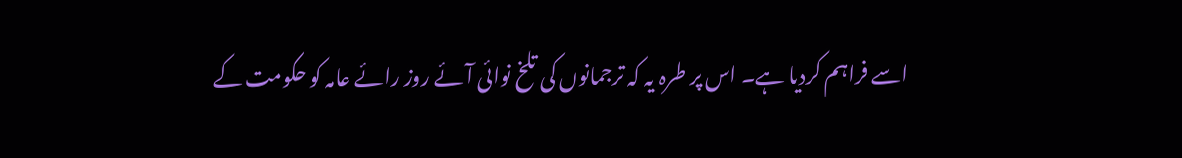اسے فراہم کردیا ہے۔ اس پر طرہ یہ کہ ترجمانوں کی تلخ نوائی آئے روز رائے عامہ کو حکومت کے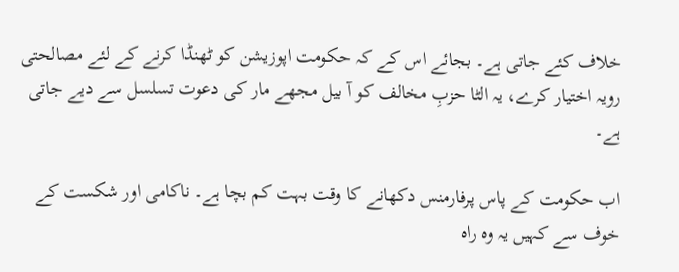خلاف کئے جاتی ہے۔ بجائے اس کے کہ حکومت اپوزیشن کو ٹھنڈا کرنے کے لئے مصالحتی رویہ اختیار کرے، یہ الٹا حزبِ مخالف کو آ بیل مجھے مار کی دعوت تسلسل سے دیے جاتی ہے۔

اب حکومت کے پاس پرفارمنس دکھانے کا وقت بہت کم بچا ہے۔ ناکامی اور شکست کے خوف سے کہیں یہ وہ راہ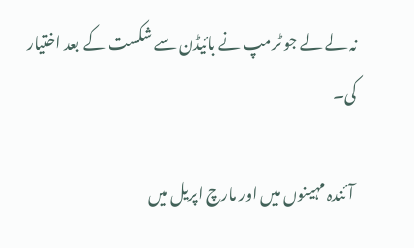نہ لے لے جو ٹرمپ نے بائیڈن سے شکست کے بعد اختیار کی۔

 آئندہ مہینوں میں اور مارچ اپریل میں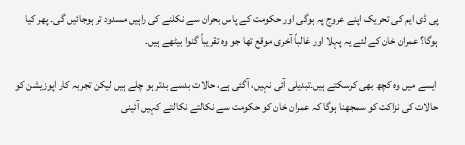پی ڈی ایم کی تحریک اپنے عروج پہ ہوگی اور حکومت کے پاس بحران سے نکلنے کی راہیں مسدود تر ہوجائیں گی۔ پھر کیا ہوگا؟ عمران خان کے لئے یہ پہلا اور غالباً آخری موقع تھا جو وہ تقریباً گنوا بیٹھے ہیں۔

 ایسے میں وہ کچھ بھی کرسکتے ہیں۔تبدیلی آئی نہیں، آگئی ہے، حالات بدسے بدتر ہو چلے ہیں لیکن تجربہ کار اپوزیشن کو حالات کی نزاکت کو سمجھنا ہوگا کہ عمران خان کو حکومت سے نکالتے نکالتے کہیں آئینی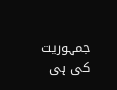جمہوریت کی ہی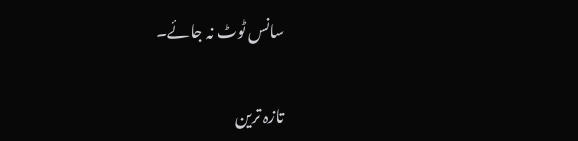سانس ٹوٹ نہ جائے۔

تازہ ترین